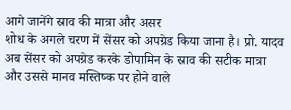आगे जानेंगे स्राव की मात्रा और असर
शोध के अगले चरण में सेंसर को अपग्रेड किया जाना है। प्रो. यादव अब सेंसर को अपग्रेड करके डोपामिन के स्राव की सटीक मात्रा और उससे मानव मस्तिष्क पर होने वाले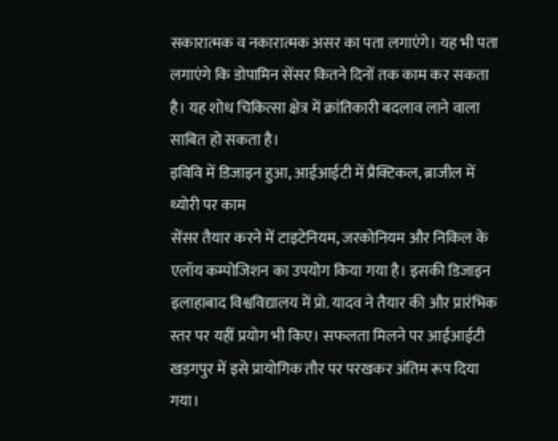सकारात्मक व नकारात्मक असर का पता लगाएंगे। यह भी पता लगाएंगे कि डोपामिन सेंसर कितने दिनों तक काम कर सकता है। यह शोध चिकित्सा क्षेत्र में क्रांतिकारी बदलाव लाने वाला साबित हो सकता है।
इविवि में डिजाइन हुआ, आईआईटी में प्रैक्टिकल, ब्राजील में थ्योरी पर काम
सेंसर तैयार करने में टाइटेनियम, जरकोनियम और निकिल के एलॉय कम्पोजिशन का उपयोग किया गया है। इसकी डिजाइन इलाहाबाद विश्वविद्यालय में प्रो. यादव ने तैयार की और प्रारंभिक स्तर पर यहीं प्रयोग भी किए। सफलता मिलने पर आईआईटी खड़गपुर में इसे प्रायोगिक तौर पर परखकर अंतिम रूप दिया गया।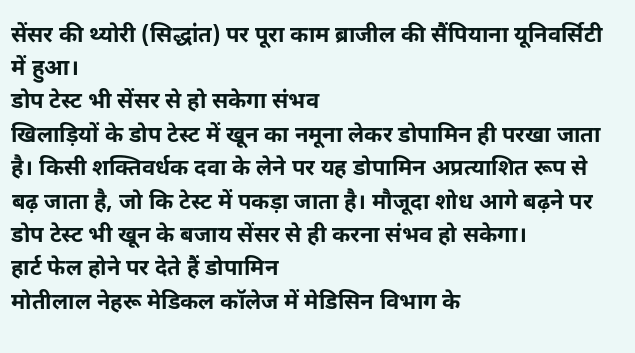सेंसर की थ्योरी (सिद्धांत) पर पूरा काम ब्राजील की सैंपियाना यूनिवर्सिटी में हुआ।
डोप टेस्ट भी सेंसर से हो सकेगा संभव
खिलाड़ियों के डोप टेस्ट में खून का नमूना लेकर डोपामिन ही परखा जाता है। किसी शक्तिवर्धक दवा के लेने पर यह डोपामिन अप्रत्याशित रूप से बढ़ जाता है, जो कि टेस्ट में पकड़ा जाता है। मौजूदा शोध आगे बढ़ने पर डोप टेस्ट भी खून के बजाय सेंसर से ही करना संभव हो सकेगा।
हार्ट फेल होने पर देते हैं डोपामिन
मोतीलाल नेहरू मेडिकल कॉलेज में मेडिसिन विभाग के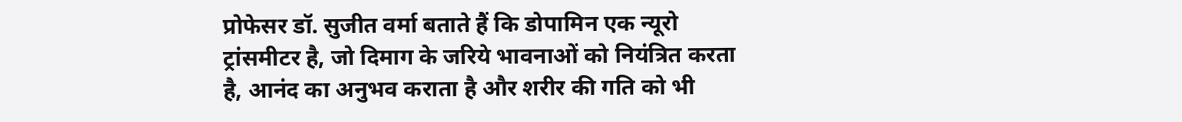प्रोफेसर डॉ. सुजीत वर्मा बताते हैं कि डोपामिन एक न्यूरो ट्रांसमीटर है, जो दिमाग के जरिये भावनाओं को नियंत्रित करता है, आनंद का अनुभव कराता है और शरीर की गति को भी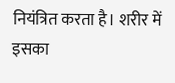नियंत्रित करता है। शरीर में इसका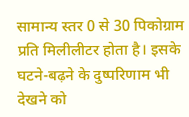सामान्य स्तर 0 से 30 पिकोग्राम प्रति मिलीलीटर होता है। इसके घटने-बढ़ने के दुष्परिणाम भी देखने को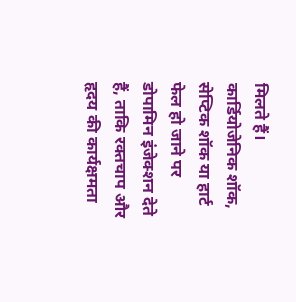मिलते हैं। कार्डियोजेनिक शॉक, सेप्टिक शॉक या हार्ट फेल हो जाने पर डोपामिन इंजेक्शन देते हैं, ताकि रक्तचाप और हृदय की कार्यक्षमता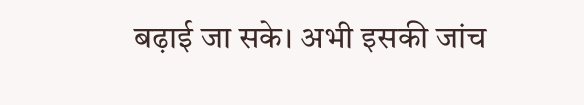बढ़ाई जा सके। अभी इसकी जांच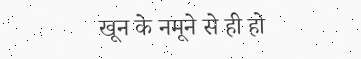खून के नमूने से ही हो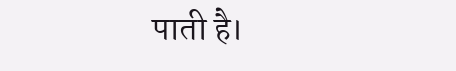पाती है।